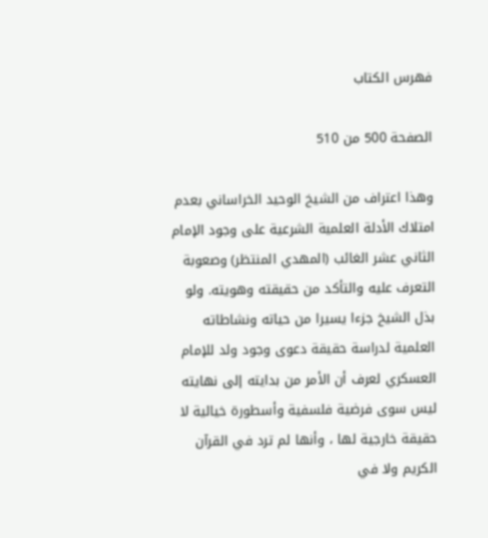فهرس الكتاب

الصفحة 500 من 510

وهذا اعتراف من الشيخ الوحيد الخراساني بعدم امتلاك الأدلة العلمية الشرعية على وجود الإمام الثاني عشر الغائب (المهدي المنتظر) وصعوبة التعرف عليه والتأكد من حقيقته وهويته. ولو بذل الشيخ جزءا يسيرا من حياته ونشاطاته العلمية لدراسة حقيقة دعوى وجود ولد للإمام العسكري لعرف أن الأمر من بدايته إلى نهايته ليس سوى فرضية فلسفية وأسطورة خيالية لا حقيقة خارجية لها ، وأنها لم ترد في القرآن الكريم ولا في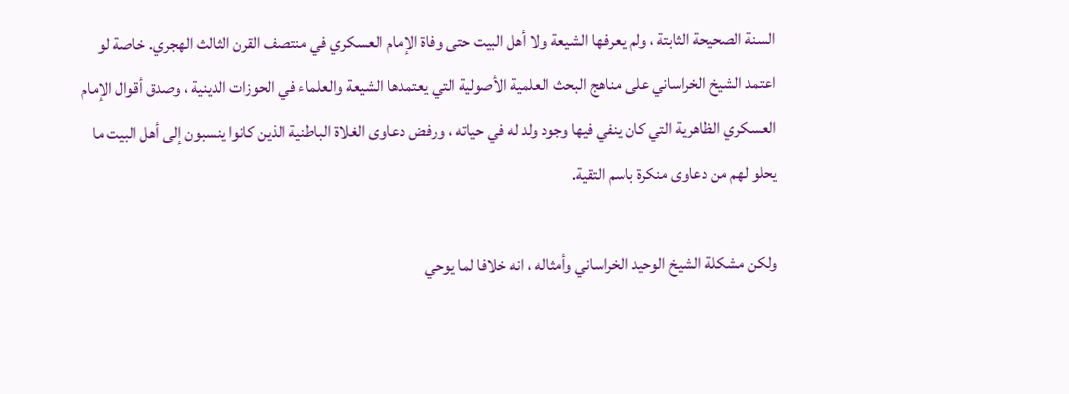السنة الصحيحة الثابتة ، ولم يعرفها الشيعة ولا أهل البيت حتى وفاة الإمام العسكري في منتصف القرن الثالث الهجري. خاصة لو اعتمد الشيخ الخراساني على مناهج البحث العلمية الأصولية التي يعتمدها الشيعة والعلماء في الحوزات الدينية ، وصدق أقوال الإمام العسكري الظاهرية التي كان ينفي فيها وجود ولد له في حياته ، ورفض دعاوى الغلاة الباطنية الذين كانوا ينسبون إلى أهل البيت ما يحلو لهم من دعاوى منكرة باسم التقية.

ولكن مشكلة الشيخ الوحيد الخراساني وأمثاله ، انه خلافا لما يوحي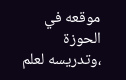موقعه في الحوزة ،وتدريسه لعلم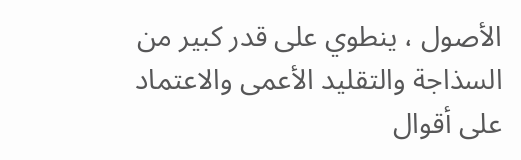الأصول ، ينطوي على قدر كبير من السذاجة والتقليد الأعمى والاعتماد على أقوال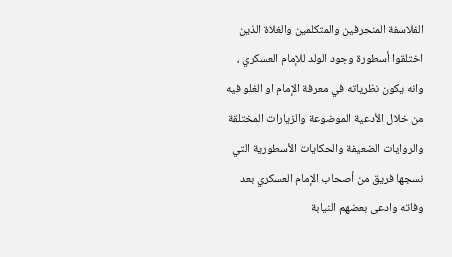الفلاسفة المنحرفين والمتكلمين والغلاة الذين اختلقوا أسطورة وجود الولد للإمام العسكري ، وانه يكون نظرياته في معرفة الإمام او الغلو فيه من خلال الأدعية الموضوعة والزيارات المختلقة والروايات الضعيفة والحكايات الأسطورية التي نسجها فريق من أصحاب الإمام العسكري بعد وفاته وادعى بعضهم النيابة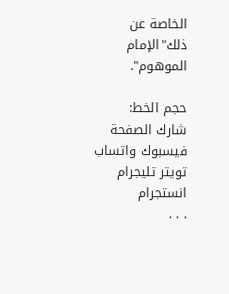الخاصة عن ذلك"الإمام الموهوم".

حجم الخط:
شارك الصفحة
فيسبوك واتساب تويتر تليجرام انستجرام
. . .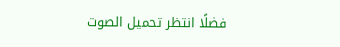فضلًا انتظر تحميل الصوت